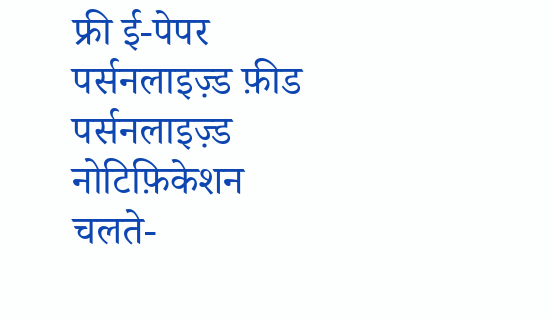फ्री ई-पेपर
पर्सनलाइज़्ड फ़ीड
पर्सनलाइज़्ड नोटिफ़िकेशन
चलते-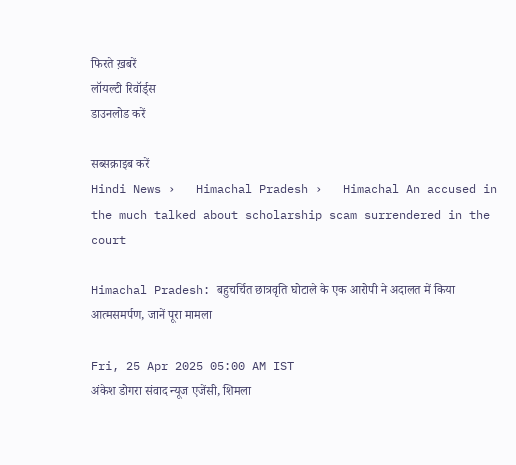फिरते ख़बरें
लॉयल्टी रिवॉर्ड्स
डाउनलोड करें

सब्सक्राइब करें
Hindi News ›   Himachal Pradesh ›   Himachal An accused in the much talked about scholarship scam surrendered in the court

Himachal Pradesh: बहुचर्चित छात्रवृति घोटाले के एक आरोपी ने अदालत में किया आत्मसमर्पण, जानें पूरा मामला

Fri, 25 Apr 2025 05:00 AM IST
अंकेश डोगरा संवाद न्यूज एजेंसी, शिमला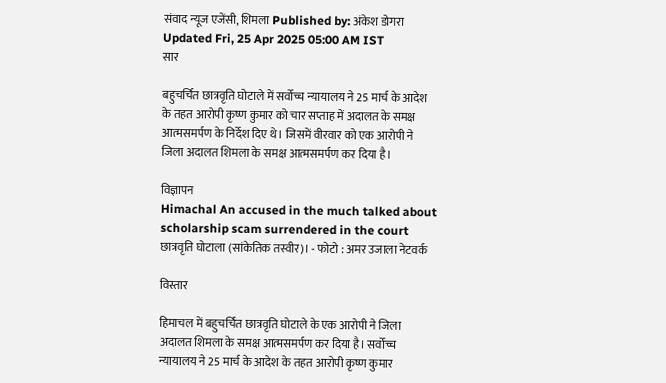संवाद न्यूज एजेंसी, शिमला Published by: अंकेश डोगरा Updated Fri, 25 Apr 2025 05:00 AM IST
सार

बहुचर्चित छात्रवृति घोटाले में सर्वोच्च न्यायालय ने 25 मार्च के आदेश के तहत आरोपी कृष्ण कुमार को चार सप्ताह में अदालत के समक्ष आत्मसमर्पण के निर्देश दिए थे। जिसमें वीरवार को एक आरोपी ने जिला अदालत शिमला के समक्ष आत्मसमर्पण कर दिया है।

विज्ञापन
Himachal An accused in the much talked about scholarship scam surrendered in the court
छात्रवृति घोटाला (सांकेतिक तस्वीर)। - फोटो : अमर उजाला नेटवर्क

विस्तार

हिमाचल में बहुचर्चित छात्रवृति घोटाले के एक आरोपी ने जिला अदालत शिमला के समक्ष आत्मसमर्पण कर दिया है। सर्वोच्च न्यायालय ने 25 मार्च के आदेश के तहत आरोपी कृष्ण कुमार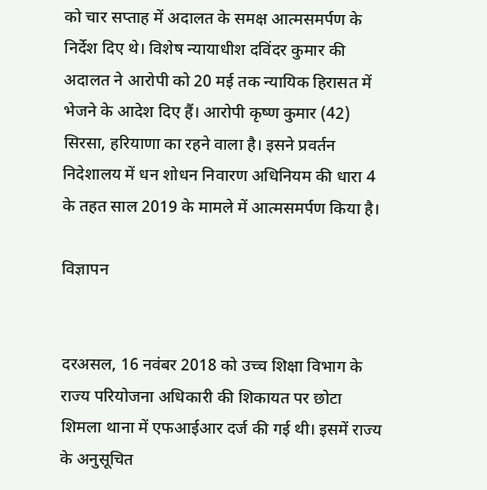को चार सप्ताह में अदालत के समक्ष आत्मसमर्पण के निर्देश दिए थे। विशेष न्यायाधीश दविंदर कुमार की अदालत ने आरोपी को 20 मई तक न्यायिक हिरासत में भेजने के आदेश दिए हैं। आरोपी कृष्ण कुमार (42) सिरसा, हरियाणा का रहने वाला है। इसने प्रवर्तन निदेशालय में धन शोधन निवारण अधिनियम की धारा 4 के तहत साल 2019 के मामले में आत्मसमर्पण किया है।

विज्ञापन


दरअसल, 16 नवंबर 2018 को उच्च शिक्षा विभाग के राज्य परियोजना अधिकारी की शिकायत पर छोटा शिमला थाना में एफआईआर दर्ज की गई थी। इसमें राज्य के अनुसूचित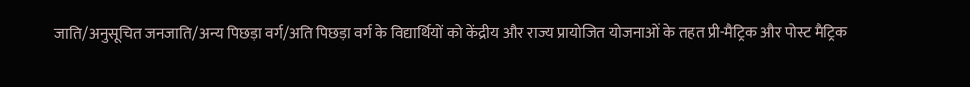जाति/अनुसूचित जनजाति/अन्य पिछड़ा वर्ग/अति पिछड़ा वर्ग के विद्यार्थियों को केंद्रीय और राज्य प्रायोजित योजनाओं के तहत प्री-मैट्रिक और पोस्ट मैट्रिक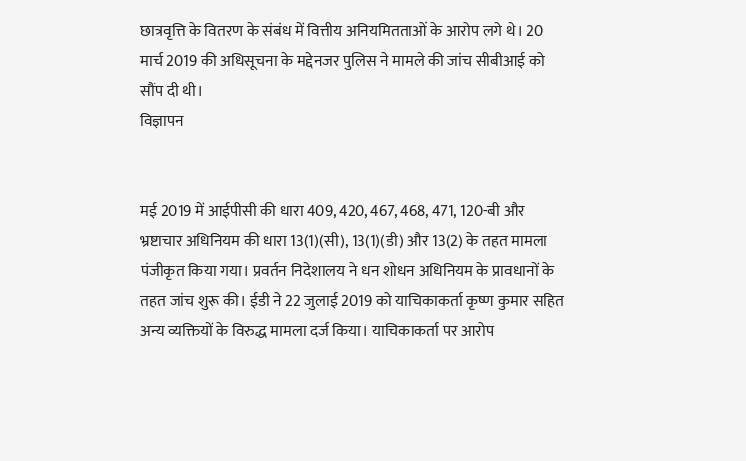छात्रवृत्ति के वितरण के संबंध में वित्तीय अनियमितताओं के आरोप लगे थे। 20 मार्च 2019 की अधिसूचना के मद्देनजर पुलिस ने मामले की जांच सीबीआई को सौंप दी थी।
विज्ञापन


मई 2019 में आईपीसी की धारा 409, 420, 467, 468, 471, 120-बी और भ्रष्टाचार अधिनियम की धारा 13(1)(सी), 13(1)(डी) और 13(2) के तहत मामला पंजीकृत किया गया। प्रवर्तन निदेशालय ने धन शोधन अधिनियम के प्रावधानों के तहत जांच शुरू की। ईडी ने 22 जुलाई 2019 को याचिकाकर्ता कृष्ण कुमार सहित अन्य व्यक्तियों के विरुद्ध मामला दर्ज किया। याचिकाकर्ता पर आरोप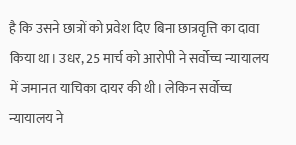है कि उसने छात्रों को प्रवेश दिए बिना छात्रवृत्ति का दावा किया था। उधर, 25 मार्च को आरोपी ने सर्वोच्च न्यायालय में जमानत याचिका दायर की थी। लेकिन सर्वोच्च न्यायालय ने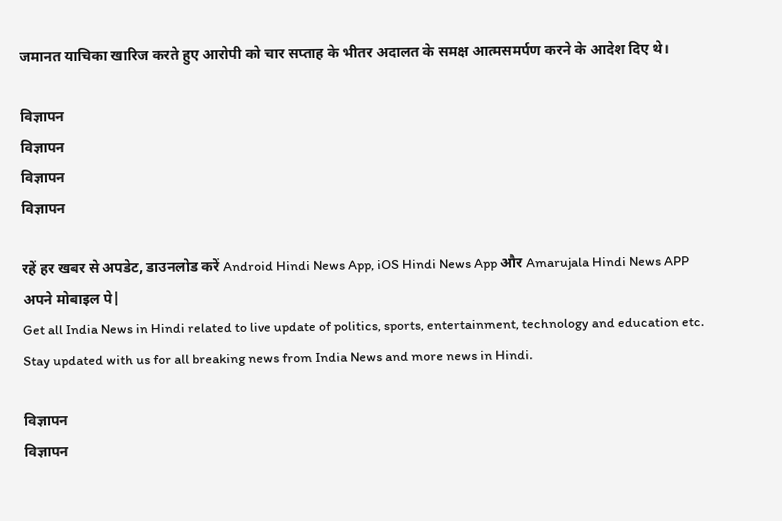जमानत याचिका खारिज करते हुए आरोपी को चार सप्ताह के भीतर अदालत के समक्ष आत्मसमर्पण करने के आदेश दिए थे।

विज्ञापन
विज्ञापन
विज्ञापन
विज्ञापन

रहें हर खबर से अपडेट, डाउनलोड करें Android Hindi News App, iOS Hindi News App और Amarujala Hindi News APP अपने मोबाइल पे|
Get all India News in Hindi related to live update of politics, sports, entertainment, technology and education etc. Stay updated with us for all breaking news from India News and more news in Hindi.

विज्ञापन
विज्ञापन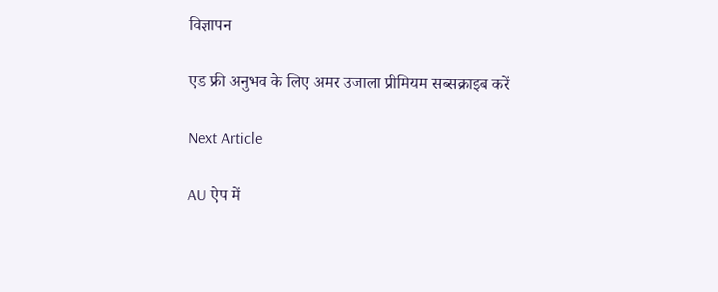विज्ञापन

एड फ्री अनुभव के लिए अमर उजाला प्रीमियम सब्सक्राइब करें

Next Article

AU ऐप में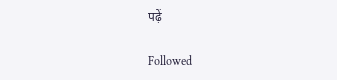पढ़ें

Followed